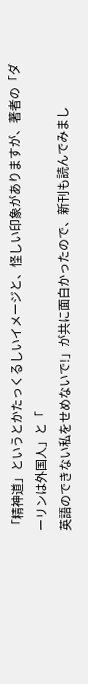「精神道」というとかたっくるしいイメージと、怪しい印象がありますが、著者の「ダーリンは外国人」と「
英語のできない私をせめないで!」が共に面白かったので、新刊も読んでみまし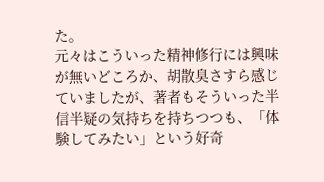た。
元々はこういった精神修行には興味が無いどころか、胡散臭さすら感じていましたが、著者もそういった半信半疑の気持ちを持ちつつも、「体験してみたい」という好奇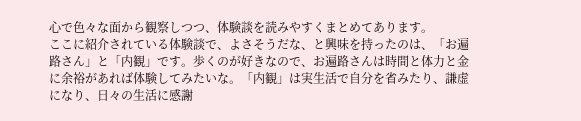心で色々な面から観察しつつ、体験談を読みやすくまとめてあります。
ここに紹介されている体験談で、よさそうだな、と興味を持ったのは、「お遍路さん」と「内観」です。歩くのが好きなので、お遍路さんは時間と体力と金に余裕があれば体験してみたいな。「内観」は実生活で自分を省みたり、謙虚になり、日々の生活に感謝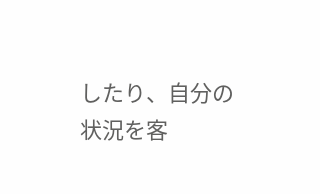したり、自分の状況を客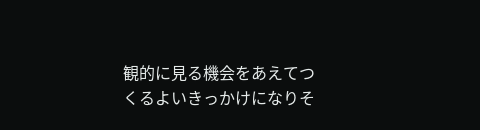観的に見る機会をあえてつくるよいきっかけになりそ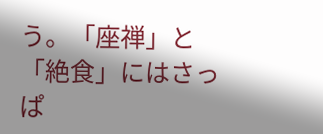う。「座禅」と「絶食」にはさっぱ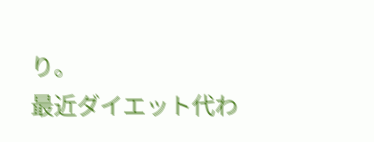り。
最近ダイエット代わ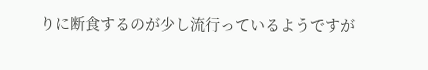りに断食するのが少し流行っているようですが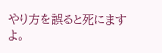やり方を誤ると死にますよ。